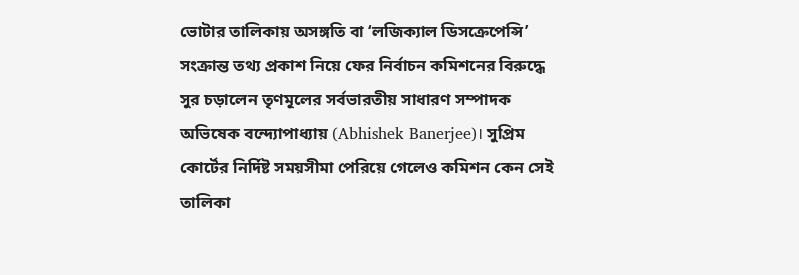ভোটার তালিকায় অসঙ্গতি বা ‘লজিক্যাল ডিসক্রেপেন্সি’ সংক্রান্ত তথ্য প্রকাশ নিয়ে ফের নির্বাচন কমিশনের বিরুদ্ধে সুর চড়ালেন তৃণমূলের সর্বভারতীয় সাধারণ সম্পাদক অভিষেক বন্দ্যোপাধ্যায় (Abhishek Banerjee)। সুপ্রিম কোর্টের নির্দিষ্ট সময়সীমা পেরিয়ে গেলেও কমিশন কেন সেই তালিকা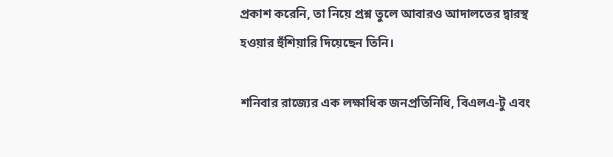প্রকাশ করেনি, তা নিয়ে প্রশ্ন তুলে আবারও আদালতের দ্বারস্থ হওয়ার হুঁশিয়ারি দিয়েছেন তিনি।

শনিবার রাজ্যের এক লক্ষাধিক জনপ্রতিনিধি, বিএলএ-টু এবং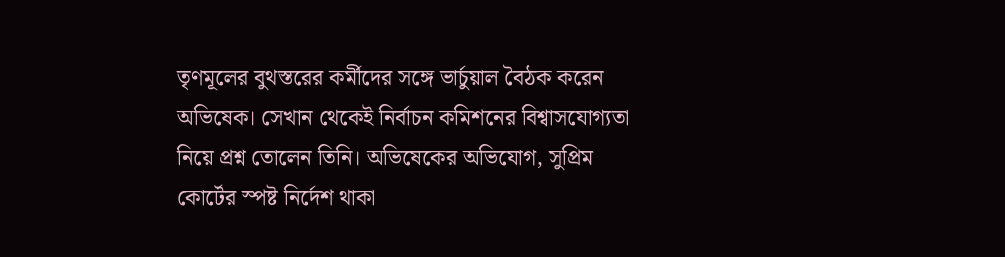তৃণমূলের বুথস্তরের কর্মীদের সঙ্গে ভার্চুয়াল বৈঠক করেন অভিষেক। সেখান থেকেই নির্বাচন কমিশনের বিশ্বাসযোগ্যতা নিয়ে প্রশ্ন তোলেন তিনি। অভিষেকের অভিযোগ, সুপ্রিম কোর্টের স্পষ্ট নির্দেশ থাকা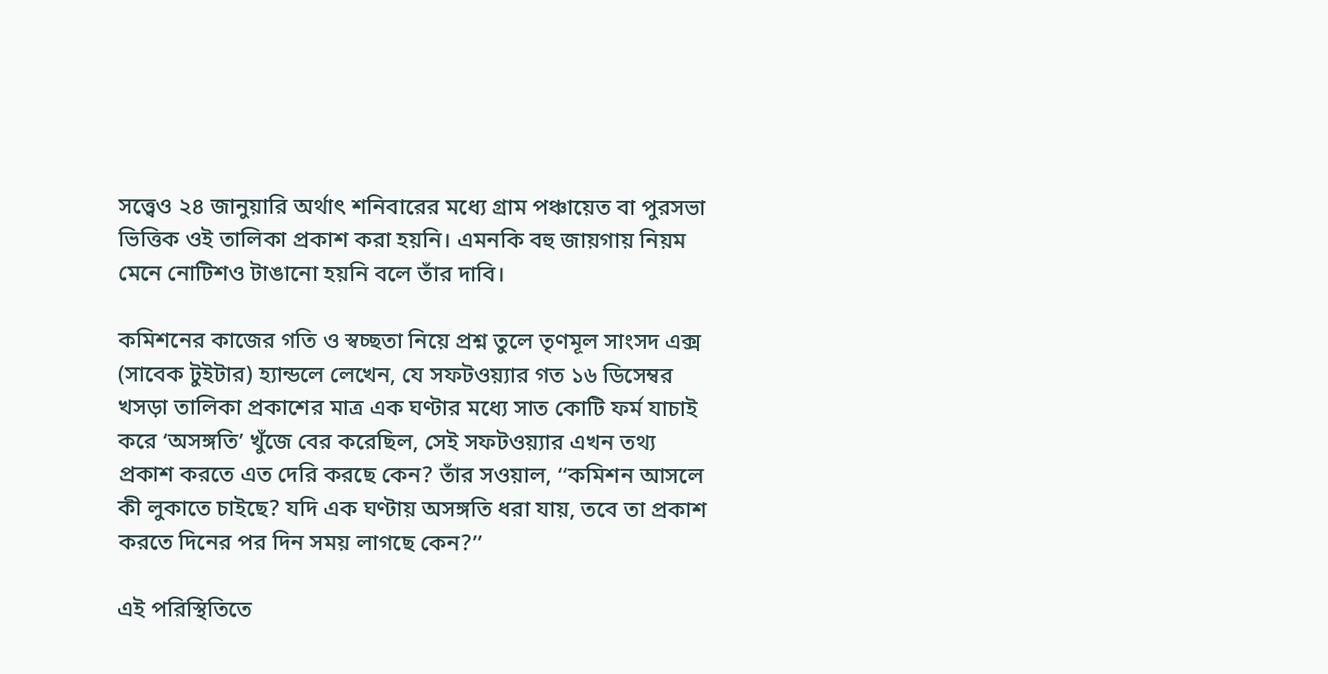সত্ত্বেও ২৪ জানুয়ারি অর্থাৎ শনিবারের মধ্যে গ্রাম পঞ্চায়েত বা পুরসভা ভিত্তিক ওই তালিকা প্রকাশ করা হয়নি। এমনকি বহু জায়গায় নিয়ম মেনে নোটিশও টাঙানো হয়নি বলে তাঁর দাবি।

কমিশনের কাজের গতি ও স্বচ্ছতা নিয়ে প্রশ্ন তুলে তৃণমূল সাংসদ এক্স (সাবেক টুইটার) হ্যান্ডলে লেখেন, যে সফটওয়্যার গত ১৬ ডিসেম্বর খসড়া তালিকা প্রকাশের মাত্র এক ঘণ্টার মধ্যে সাত কোটি ফর্ম যাচাই করে ‘অসঙ্গতি’ খুঁজে বের করেছিল, সেই সফটওয়্যার এখন তথ্য প্রকাশ করতে এত দেরি করছে কেন? তাঁর সওয়াল, ‘‘কমিশন আসলে কী লুকাতে চাইছে? যদি এক ঘণ্টায় অসঙ্গতি ধরা যায়, তবে তা প্রকাশ করতে দিনের পর দিন সময় লাগছে কেন?’’

এই পরিস্থিতিতে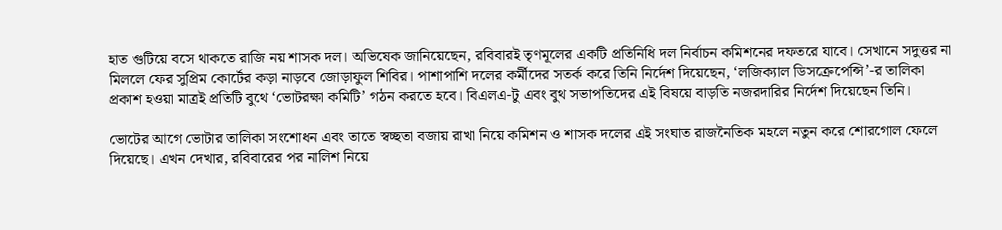হাত গুটিয়ে বসে থাকতে রাজি নয় শাসক দল। অভিষেক জানিয়েছেন, রবিবারই তৃণমূলের একটি প্রতিনিধি দল নির্বাচন কমিশনের দফতরে যাবে। সেখানে সদুত্তর না মিললে ফের সুপ্রিম কোর্টের কড়া নাড়বে জোড়াফুল শিবির। পাশাপাশি দলের কর্মীদের সতর্ক করে তিনি নির্দেশ দিয়েছেন, ‘লজিক্যাল ডিসক্রেপেন্সি’-র তালিকা প্রকাশ হওয়া মাত্রই প্রতিটি বুথে ‘ভোটরক্ষা কমিটি’ গঠন করতে হবে। বিএলএ-টু এবং বুথ সভাপতিদের এই বিষয়ে বাড়তি নজরদারির নির্দেশ দিয়েছেন তিনি।

ভোটের আগে ভোটার তালিকা সংশোধন এবং তাতে স্বচ্ছতা বজায় রাখা নিয়ে কমিশন ও শাসক দলের এই সংঘাত রাজনৈতিক মহলে নতুন করে শোরগোল ফেলে দিয়েছে। এখন দেখার, রবিবারের পর নালিশ নিয়ে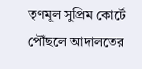তৃণমূল সুপ্রিম কোর্টে পৌঁছলে আদালতের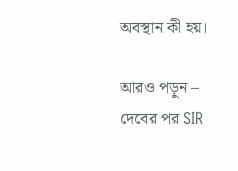অবস্থান কী হয়।

আরও পড়ুন – দেবের পর SIR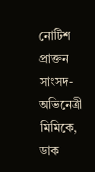নোটিশ প্রাক্তন সাংসদ-অভিনেত্রী মিমিকে, ডাক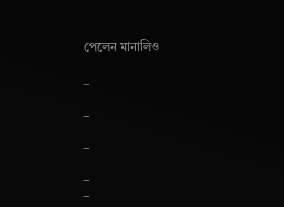পেলেন মানালিও

_

_

_

_
_